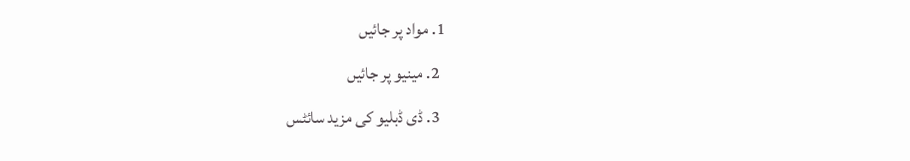1. مواد پر جائیں
  2. مینیو پر جائیں
  3. ڈی ڈبلیو کی مزید سائٹس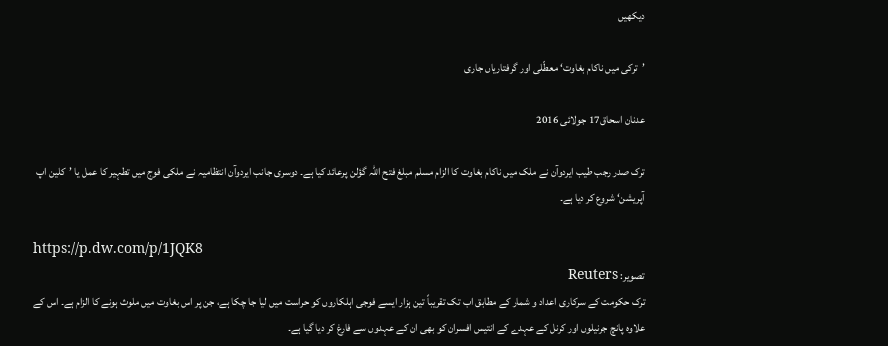دیکھیں

’ترکی میں ناکام بغاوت‘ معطّلی اور گرفتاریاں جاری

عدنان اسحاق17 جولائی 2016

ترک صدر رجب طیب ایردوآن نے ملک میں ناکام بغاوت کا الزام مسلم مبلغ فتح اللہ گؤلن پرعائد کیا ہے۔ دوسری جانب ایردوآن انتظامیہ نے ملکی فوج میں تطہیر کا عمل یا ’کلین اپ آپریشن‘ شروع کر دیا ہے۔

https://p.dw.com/p/1JQK8
تصویر: Reuters
ترک حکومت کے سرکاری اعداد و شمار کے مطابق اب تک تقریباً تین ہزار ایسے فوجی اہلکاروں کو حراست میں لیا جا چکا ہے، جن پر اس بغاوت میں ملوث ہونے کا الزام ہے۔ اس کے علاوہ پانچ جرنیلوں اور کرنل کے عہدے کے انتیس افسران کو بھی ان کے عہدوں سے فارغ کر دیا گیا ہے۔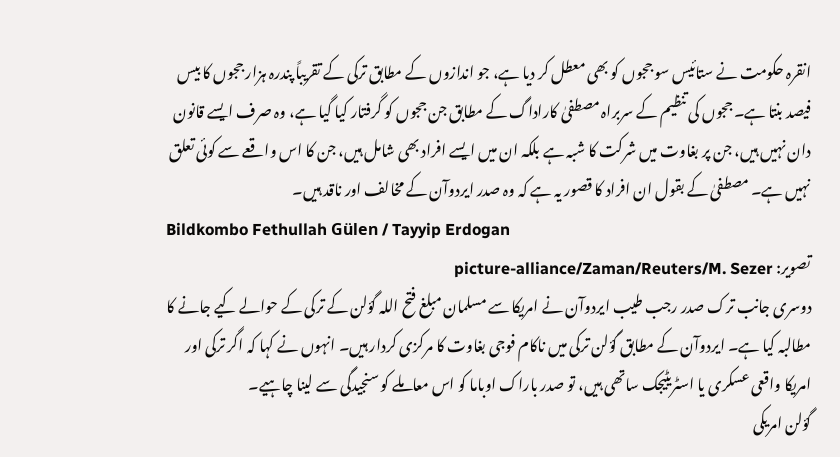انقرہ حکومت نے ستائیس سو ججوں کو بھی معطل کر دیا ہے، جو اندازوں کے مطابق ترکی کے تقریباً پندرہ ہزار ججوں کا بیس فیصد بنتا ہے۔ ججوں کی تنظیم کے سربراہ مصطفیٰ کاراداگ کے مطابق جن ججوں کو گرفتار کیا گیا ہے، وہ صرف ایسے قانون دان نہیں ہیں، جن پر بغاوت میں شرکت کا شبہ ہے بلکہ ان میں ایسے افراد بھی شامل ہیں، جن کا اس واقعے سے کوئی تعلق نہیں ہے۔ مصطفیٰ کے بقول ان افراد کا قصور یہ ہے کہ وہ صدر ایردوآن کے مخالف اور ناقد ہیں۔
Bildkombo Fethullah Gülen / Tayyip Erdogan
تصویر: picture-alliance/Zaman/Reuters/M. Sezer
دوسری جانب ترک صدر رجب طیب ایردوآن نے امریکا سے مسلمان مبلغ فتح اللہ گؤلن کے ترکی کے حوالے کیے جانے کا مطالبہ کیا ہے۔ ایردوآن کے مطابق گؤلن ترکی میں ناکام فوجی بغاوت کا مرکزی کردار ہیں۔ انہوں نے کہا کہ اگر ترکی اور امریکا واقعی عسکری یا اسٹریٹیجک ساتھی ہیں، تو صدر باراک اوباما کو اس معاملے کو سنجیدگی سے لینا چاہیے۔
گؤلن امریکی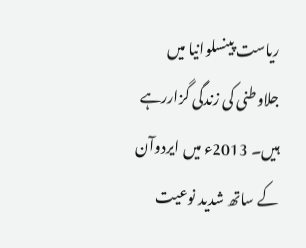ریاست پینسلوانیا میں جلاوطنی کی زندگی گزاررہے ہیں۔ 2013ء میں ایردوآن کے ساتھ شدید نوعیت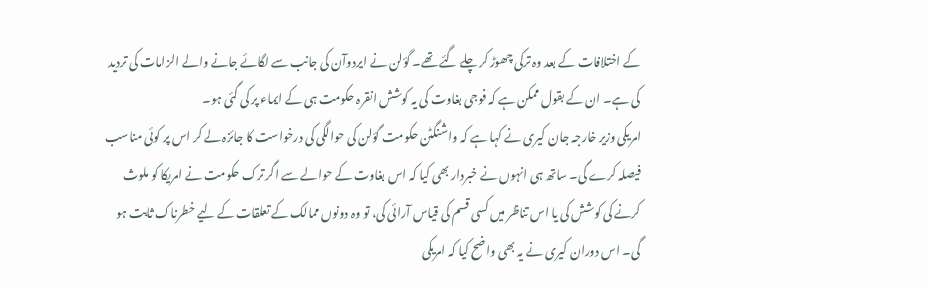کے اختلافات کے بعد وہ ترکی چھوڑ کر چلے گئے تھے۔ گؤلن نے ایردوآن کی جانب سے لگائے جانے والے الزامات کی تردید کی ہے۔ ان کے بقول ممکن ہے کہ فوجی بغاوت کی یہ کوشش انقرہ حکومت ہی کے ایماء پر کی گئی ہو۔
امریکی وزیر خارجہ جان کیری نے کہا ہے کہ واشنگٹن حکومت گؤلن کی حوالگی کی درخواست کا جائزہ لے کر اس پر کوئی مناسب فیصلہ کرے گی۔ ساتھ ہی انہوں نے خبردار بھی کیا کہ اس بغاوت کے حوالے سے اگر ترک حکومت نے امریکا کو ملوث کرنے کی کوشش کی یا اس تناظر میں کسی قسم کی قیاس آرائی کی، تو وہ دونوں ممالک کے تعلقات کے لیے خطرناک ثابت ہو گی۔ اس دوران کیری نے یہ بھی واضح کیا کہ امریکی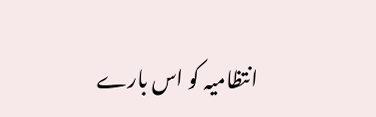انتظامیہ کو اس بارے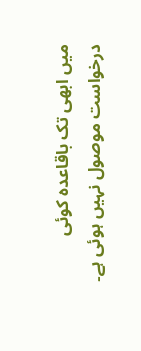میں ابھی تک باقاعدہ کوئی درخواست موصول نہیں ہوئی ہے۔